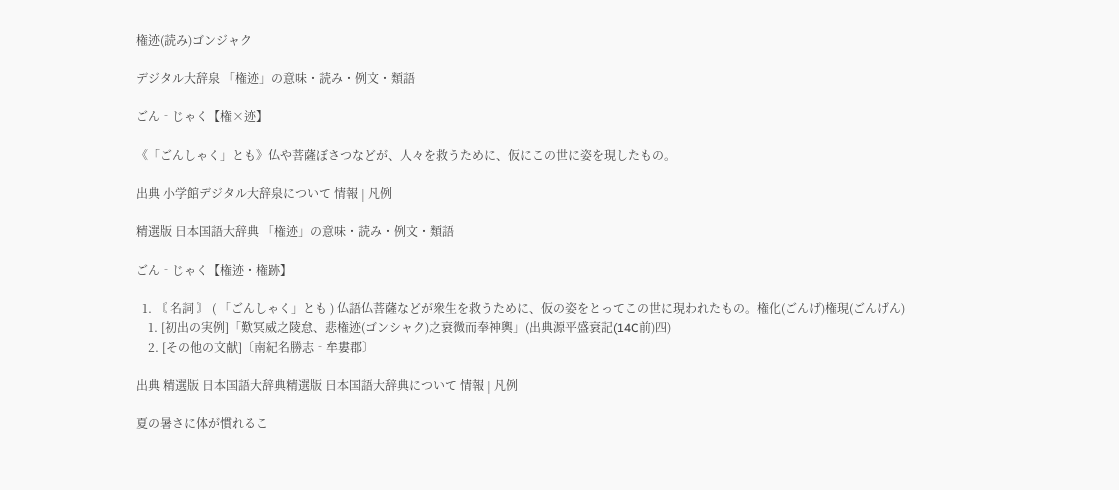権迹(読み)ゴンジャク

デジタル大辞泉 「権迹」の意味・読み・例文・類語

ごん‐じゃく【権×迹】

《「ごんしゃく」とも》仏や菩薩ぼさつなどが、人々を救うために、仮にこの世に姿を現したもの。

出典 小学館デジタル大辞泉について 情報 | 凡例

精選版 日本国語大辞典 「権迹」の意味・読み・例文・類語

ごん‐じゃく【権迹・権跡】

  1. 〘 名詞 〙 ( 「ごんしゃく」とも ) 仏語仏菩薩などが衆生を救うために、仮の姿をとってこの世に現われたもの。権化(ごんげ)権現(ごんげん)
    1. [初出の実例]「歎冥威之陵怠、悲権迹(ゴンシャク)之衰微而奉神輿」(出典源平盛衰記(14C前)四)
    2. [その他の文献]〔南紀名勝志‐牟婁郡〕

出典 精選版 日本国語大辞典精選版 日本国語大辞典について 情報 | 凡例

夏の暑さに体が慣れるこ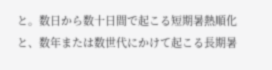と。数日から数十日間で起こる短期暑熱順化と、数年または数世代にかけて起こる長期暑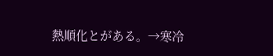熱順化とがある。→寒冷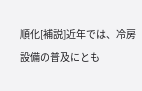順化[補説]近年では、冷房設備の普及にとも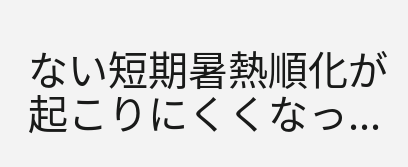ない短期暑熱順化が起こりにくくなっ...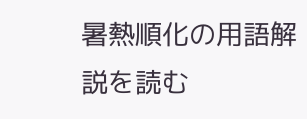暑熱順化の用語解説を読む